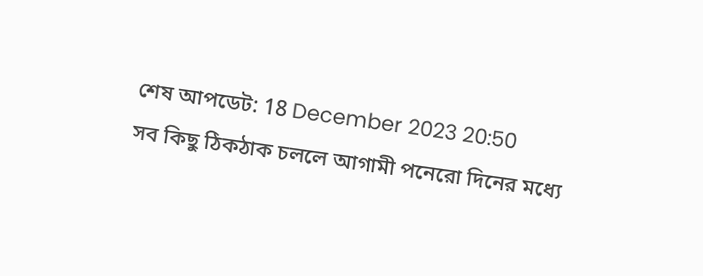শেষ আপডেট: 18 December 2023 20:50
সব কিছু ঠিকঠাক চললে আগামী পনেরো দিনের মধ্যে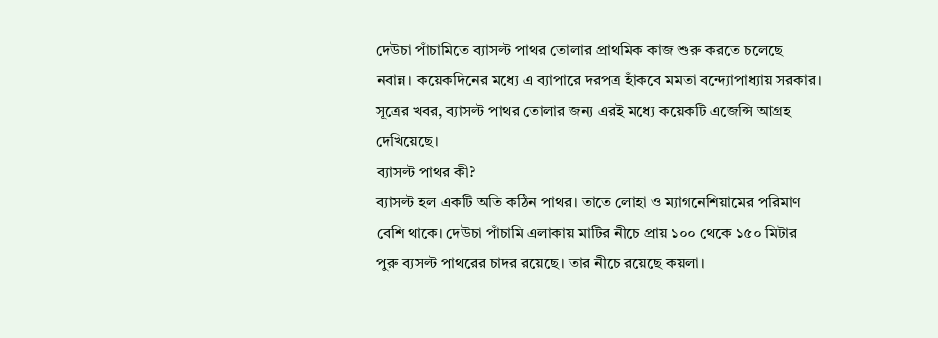দেউচা পাঁচামিতে ব্যাসল্ট পাথর তোলার প্রাথমিক কাজ শুরু করতে চলেছে নবান্ন। কয়েকদিনের মধ্যে এ ব্যাপারে দরপত্র হাঁকবে মমতা বন্দ্যোপাধ্যায় সরকার। সূত্রের খবর, ব্যাসল্ট পাথর তোলার জন্য এরই মধ্যে কয়েকটি এজেন্সি আগ্রহ দেখিয়েছে।
ব্যাসল্ট পাথর কী?
ব্যাসল্ট হল একটি অতি কঠিন পাথর। তাতে লোহা ও ম্যাগনেশিয়ামের পরিমাণ বেশি থাকে। দেউচা পাঁচামি এলাকায় মাটির নীচে প্রায় ১০০ থেকে ১৫০ মিটার পুরু ব্যসল্ট পাথরের চাদর রয়েছে। তার নীচে রয়েছে কয়লা।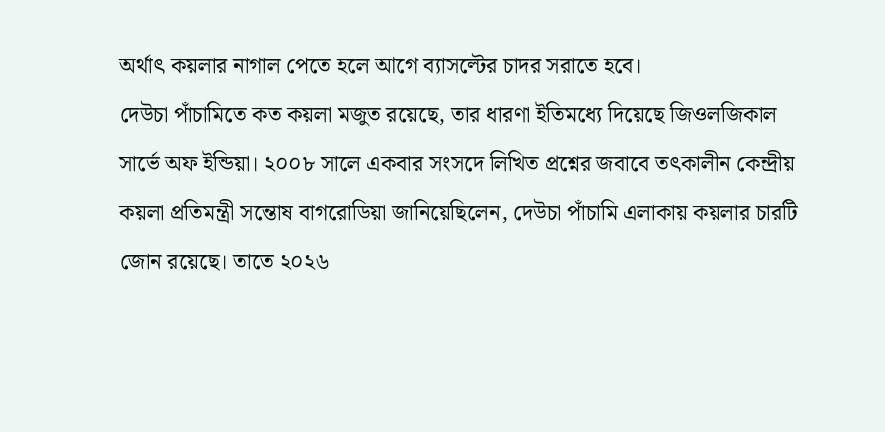অর্থাৎ কয়লার নাগাল পেতে হলে আগে ব্যাসল্টের চাদর সরাতে হবে।
দেউচা পাঁচামিতে কত কয়লা মজুত রয়েছে, তার ধারণা ইতিমধ্যে দিয়েছে জিওলজিকাল সার্ভে অফ ইন্ডিয়া। ২০০৮ সালে একবার সংসদে লিখিত প্রশ্নের জবাবে তৎকালীন কেন্দ্রীয় কয়লা প্রতিমন্ত্রী সন্তোষ বাগরোডিয়া জানিয়েছিলেন, দেউচা পাঁচামি এলাকায় কয়লার চারটি জোন রয়েছে। তাতে ২০২৬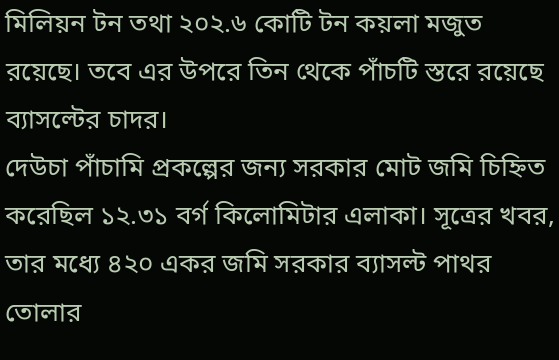মিলিয়ন টন তথা ২০২.৬ কোটি টন কয়লা মজুত রয়েছে। তবে এর উপরে তিন থেকে পাঁচটি স্তরে রয়েছে ব্যাসল্টের চাদর।
দেউচা পাঁচামি প্রকল্পের জন্য সরকার মোট জমি চিহ্নিত করেছিল ১২.৩১ বর্গ কিলোমিটার এলাকা। সূত্রের খবর, তার মধ্যে ৪২০ একর জমি সরকার ব্যাসল্ট পাথর তোলার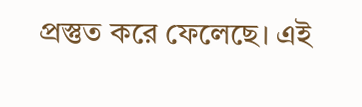প্রস্তুত করে ফেলেছে। এই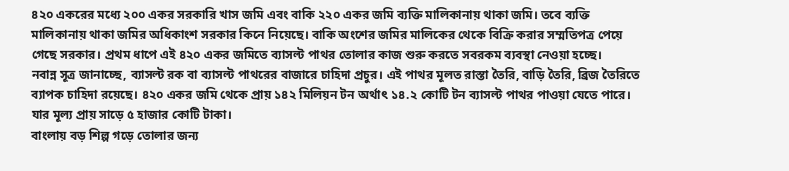৪২০ একরের মধ্যে ২০০ একর সরকারি খাস জমি এবং বাকি ২২০ একর জমি ব্যক্তি মালিকানায় থাকা জমি। তবে ব্যক্তি মালিকানায় থাকা জমির অধিকাংশ সরকার কিনে নিয়েছে। বাকি অংশের জমির মালিকের থেকে বিক্রি করার সম্মতিপত্র পেয়ে গেছে সরকার। প্রথম ধাপে এই ৪২০ একর জমিতে ব্যাসল্ট পাথর তোলার কাজ শুরু করতে সবরকম ব্যবস্থা নেওয়া হচ্ছে।
নবান্ন সূত্র জানাচ্ছে, ব্যাসল্ট রক বা ব্যাসল্ট পাথরের বাজারে চাহিদা প্রচুর। এই পাথর মূলত রাস্তা তৈরি, বাড়ি তৈরি, ব্রিজ তৈরিতে ব্যাপক চাহিদা রয়েছে। ৪২০ একর জমি থেকে প্রায় ১৪২ মিলিয়ন টন অর্থাৎ ১৪.২ কোটি টন ব্যাসল্ট পাথর পাওয়া যেতে পারে। যার মূল্য প্রায় সাড়ে ৫ হাজার কোটি টাকা।
বাংলায় বড় শিল্প গড়ে তোলার জন্য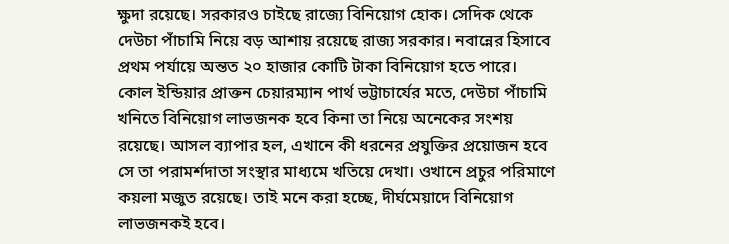ক্ষুদা রয়েছে। সরকারও চাইছে রাজ্যে বিনিয়োগ হোক। সেদিক থেকে দেউচা পাঁচামি নিয়ে বড় আশায় রয়েছে রাজ্য সরকার। নবান্নের হিসাবে প্রথম পর্যায়ে অন্তত ২০ হাজার কোটি টাকা বিনিয়োগ হতে পারে।
কোল ইন্ডিয়ার প্রাক্তন চেয়ারম্যান পার্থ ভট্টাচার্যের মতে, দেউচা পাঁচামি খনিতে বিনিয়োগ লাভজনক হবে কিনা তা নিয়ে অনেকের সংশয় রয়েছে। আসল ব্যাপার হল, এখানে কী ধরনের প্রযুক্তির প্রয়োজন হবে সে তা পরামর্শদাতা সংস্থার মাধ্যমে খতিয়ে দেখা। ওখানে প্রচুর পরিমাণে কয়লা মজুত রয়েছে। তাই মনে করা হচ্ছে, দীর্ঘমেয়াদে বিনিয়োগ লাভজনকই হবে।